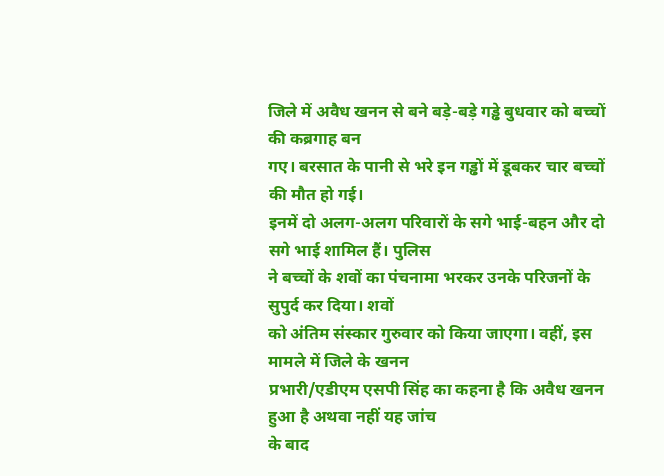जिले में अवैध खनन से बने बड़े-बड़े गड्ढे बुधवार को बच्चों की कब्रगाह बन
गए। बरसात के पानी से भरे इन गड्ढों में डूबकर चार बच्चों की मौत हो गई।
इनमें दो अलग-अलग परिवारों के सगे भाई-बहन और दो सगे भाई शामिल हैं। पुलिस
ने बच्चों के शवों का पंचनामा भरकर उनके परिजनों के सुपुर्द कर दिया। शवों
को अंतिम संस्कार गुरुवार को किया जाएगा। वहीं, इस मामले में जिले के खनन
प्रभारी/एडीएम एसपी सिंह का कहना है कि अवैध खनन हुआ है अथवा नहीं यह जांच
के बाद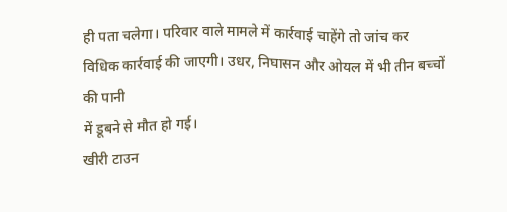ही पता चलेगा। परिवार वाले मामले में कार्रवाई चाहेंगे तो जांच कर
विधिक कार्रवाई की जाएगी। उधर, निघासन और ओयल में भी तीन बच्चों की पानी
में डूबने से मौत हो गई।
खीरी टाउन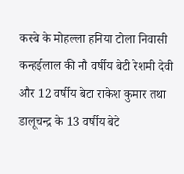कस्बे के मोहल्ला हनिया टोला निवासी
कन्हईलाल की नौ वर्षीय बेटी रेशमी देवी और 12 वर्षीय बेटा राकेश कुमार तथा
डालूचन्द्र के 13 वर्षीय बेटे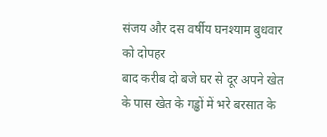संजय और दस वर्षीय घनश्याम बुधवार को दोपहर
बाद करीब दो बजे घर से दूर अपने खेत के पास खेत के गड्ढों में भरे बरसात के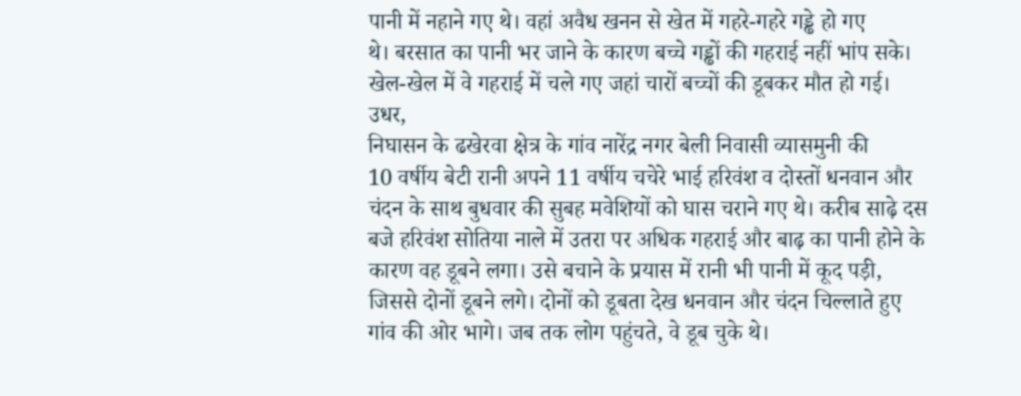पानी में नहाने गए थे। वहां अवैध खनन से खेत में गहरे-गहरे गड्ढे हो गए
थे। बरसात का पानी भर जाने के कारण बच्चे गड्ढों की गहराई नहीं भांप सके।
खेल-खेल में वे गहराई में चले गए जहां चारों बच्चों की डूबकर मौत हो गई।
उधर,
निघासन के ढखेरवा क्षेत्र के गांव नारेंद्र नगर बेली निवासी व्यासमुनी की
10 वर्षीय बेटी रानी अपने 11 वर्षीय चचेरे भाई हरिवंश व दोस्तों धनवान और
चंदन के साथ बुधवार की सुबह मवेशियों को घास चराने गए थे। करीब साढ़े दस
बजे हरिवंश सोतिया नाले में उतरा पर अधिक गहराई और बाढ़ का पानी होने के
कारण वह डूबने लगा। उसे बचाने के प्रयास में रानी भी पानी में कूद पड़ी,
जिससे दोनों डूबने लगे। दोनों को डूबता देख धनवान और चंदन चिल्लाते हुए
गांव की ओर भागे। जब तक लोग पहुंचते, वे डूब चुके थे।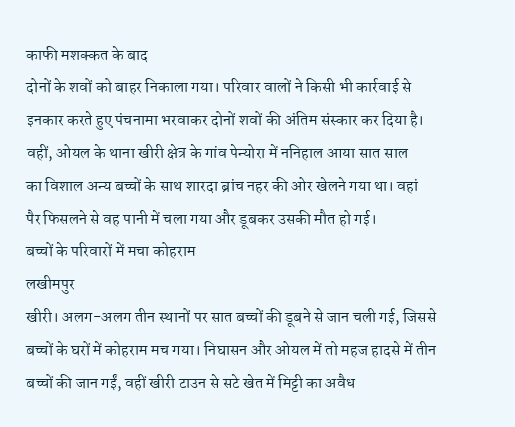काफी मशक्कत के बाद
दोनों के शवों को बाहर निकाला गया। परिवार वालों ने किसी भी कार्रवाई से
इनकार करते हुए पंचनामा भरवाकर दोनों शवों की अंतिम संस्कार कर दिया है।
वहीं, ओयल के थाना खीरी क्षेत्र के गांव पेन्योरा में ननिहाल आया सात साल
का विशाल अन्य बच्चों के साथ शारदा ब्रांच नहर की ओर खेलने गया था। वहां
पैर फिसलने से वह पानी में चला गया और डूबकर उसकी मौत हो गई।
बच्चों के परिवारों में मचा कोहराम
लखीमपुर
खीरी। अलग-अलग तीन स्थानों पर सात बच्चों की डूबने से जान चली गई, जिससे
बच्चों के घरों में कोहराम मच गया। निघासन और ओयल में तो महज हादसे में तीन
बच्चों की जान गईं, वहीं खीरी टाउन से सटे खेत में मिट्टी का अवैध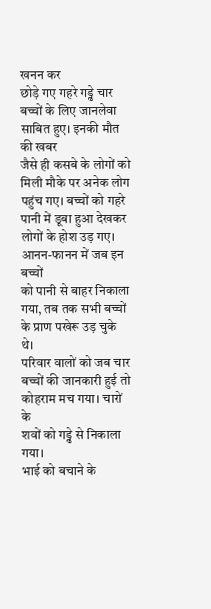खनन कर
छोड़े गए गहरे गड्ढे चार बच्चों के लिए जानलेवा साबित हुए। इनकी मौत की खबर
जैसे ही कसबे के लोगों को मिली मौके पर अनेक लोग पहुंच गए। बच्चों को गहरे
पानी में डूबा हुआ देखकर लोगों के होश उड़ गए। आनन-फानन में जब इन बच्चों
को पानी से बाहर निकाला गया, तब तक सभी बच्चों के प्राण पखेरू उड़ चुके थे।
परिवार वालों को जब चार बच्चों की जानकारी हुई तो कोहराम मच गया। चारों के
शवों को गड्ढे से निकाला गया।
भाई को बचाने के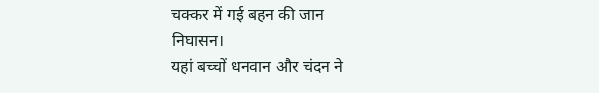चक्कर में गई बहन की जान
निघासन।
यहां बच्चों धनवान और चंदन ने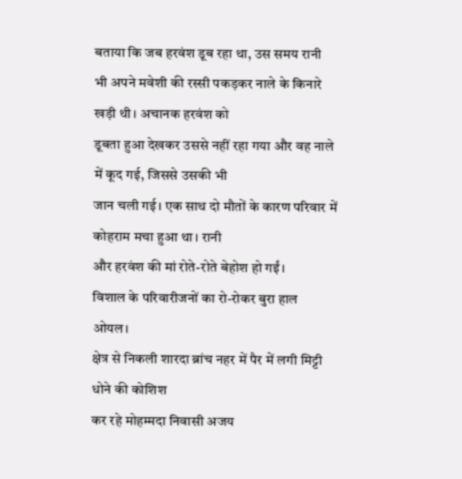बताया कि जब हरवंश डूब रहा था, उस समय रानी
भी अपने मवेशी की रस्सी पकड़कर नाले के किनारे खड़ी थी। अचानक हरवंश को
डूबता हुआ देखकर उससे नहीं रहा गया और वह नाले में कूद गई, जिससे उसकी भी
जान चली गई। एक साथ दो मौतों के कारण परिवार में कोहराम मचा हुआ था। रानी
और हरवंश की मां रोते-रोते बेहोश हो गईं।
विशाल के परिवारीजनों का रो-रोकर बुरा हाल
ओयल।
क्षेत्र से निकली शारदा ब्रांच नहर में पैर में लगी मिट्टी धोने की कोशिश
कर रहे मोहम्मदा निवासी अजय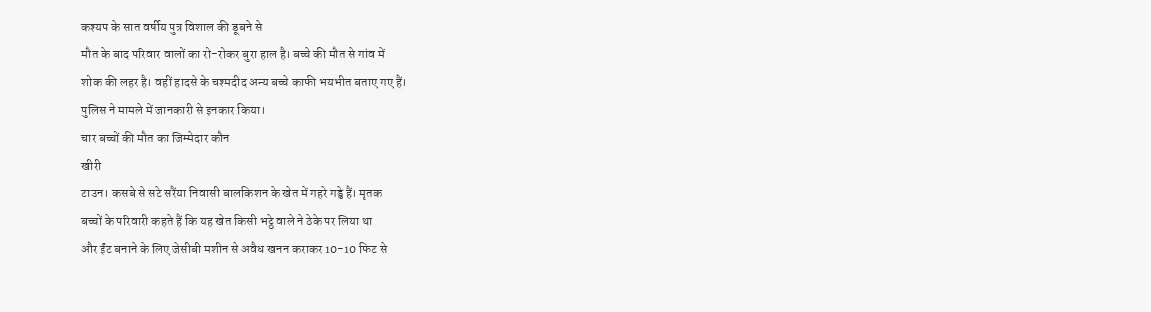कश्यप के सात वर्षीय पुत्र विशाल की डूबने से
मौत के बाद परिवार वालों का रो-रोकर बुरा हाल है। बच्चे की मौत से गांव में
शोक की लहर है। वहीं हादसे के चश्मदीद अन्य बच्चे काफी भयभीत बताए गए हैं।
पुलिस ने मामले में जानकारी से इनकार किया।
चार बच्चों की मौत का जिम्मेदार कौन
खीरी
टाउन। कसबे से सटे सरैंया निवासी बालकिशन के खेत में गहरे गड्ढे हैं। मृतक
बच्चों के परिवारी कहते हैं कि यह खेत किसी भट्ठे वाले ने ठेके पर लिया था
और ईंट बनाने के लिए जेसीबी मशीन से अवैध खनन कराकर 10-10 फिट से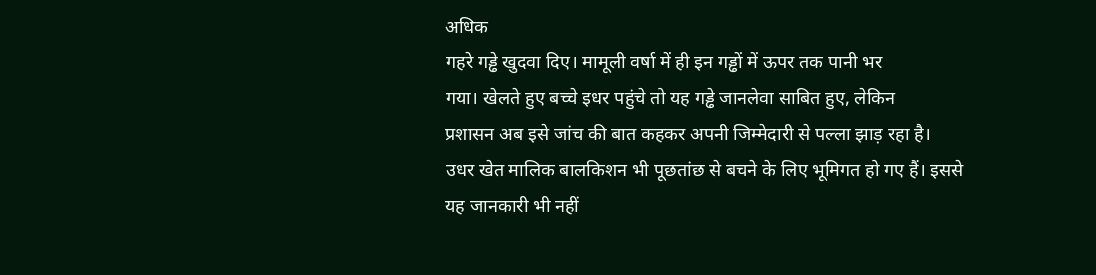अधिक
गहरे गड्ढे खुदवा दिए। मामूली वर्षा में ही इन गड्ढों में ऊपर तक पानी भर
गया। खेलते हुए बच्चे इधर पहुंचे तो यह गड्ढे जानलेवा साबित हुए, लेकिन
प्रशासन अब इसे जांच की बात कहकर अपनी जिम्मेदारी से पल्ला झाड़ रहा है।
उधर खेत मालिक बालकिशन भी पूछतांछ से बचने के लिए भूमिगत हो गए हैं। इससे
यह जानकारी भी नहीं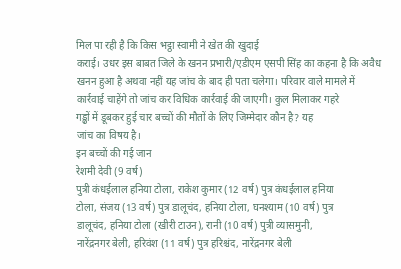मिल पा रही है कि किस भट्ठा स्वामी ने खेत की खुदाई
कराई। उधर इस बाबत जिले के खनन प्रभारी/एडीएम एसपी सिंह का कहना है कि अवैध
खनन हुआ है अथवा नहीं यह जांच के बाद ही पता चलेगा। परिवार वाले मामले में
कार्रवाई चाहेंगे तो जांच कर विधिक कार्रवाई की जाएगी। कुल मिलाकर गहरे
गड्ढों में डूबकर हुई चार बच्चों की मौतों के लिए जिम्मेदार कौन है? यह
जांच का विषय है।
इन बच्चों की गई जान
रेशमी देवी (9 वर्ष)
पुत्री कंधईलाल हनिया टोला, राकेश कुमार (12 वर्ष) पुत्र कंधईलाल हनिया
टोला, संजय (13 वर्ष) पुत्र डालूचंद, हनिया टोला, घनश्याम (10 वर्ष) पुत्र
डालूचंद, हनिया टोला (खीरी टाउन), रानी (10 वर्ष) पुत्री व्यासमुनी,
नारेंद्रनगर बेली, हरिवंश (11 वर्ष) पुत्र हरिश्चंद, नारेंद्रनगर बेली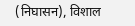(निघासन), विशाल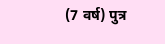(7 वर्ष) पुत्र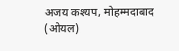अजय कश्यप, मोहम्मदाबाद (ओयल)